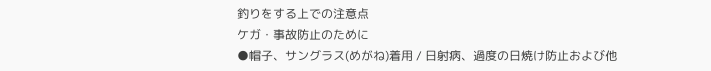釣りをする上での注意点
ケガ・事故防止のために
●帽子、サングラス(めがね)着用 / 日射病、過度の日焼け防止および他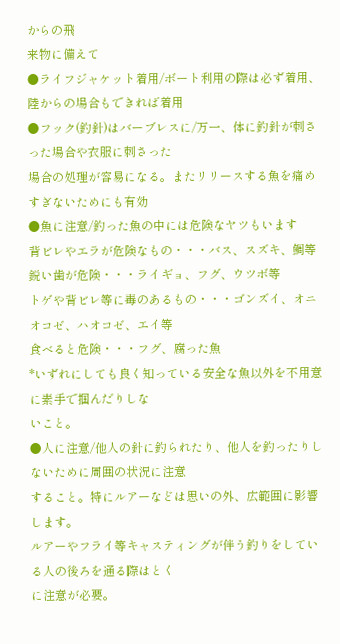からの飛
来物に備えて
●ライフジャケット着用/ボート利用の際は必ず着用、陸からの場合もできれば着用
●フック(釣針)はバーブレスに/万一、体に釣針が刺さった場合や衣服に刺さった
場合の処理が容易になる。またリリースする魚を痛めすぎないためにも有効
●魚に注意/釣った魚の中には危険なヤツもいます
背ビレやエラが危険なもの・・・バス、スズキ、鯛等
鋭い歯が危険・・・ライギョ、フグ、ウツボ等
トゲや背ビレ等に毒のあるもの・・・ゴンズイ、オニオコゼ、ハオコゼ、エイ等
食べると危険・・・フグ、腐った魚
*いずれにしても良く知っている安全な魚以外を不用意に素手で掴んだりしな
いこと。
●人に注意/他人の針に釣られたり、他人を釣ったりしないために周囲の状況に注意
すること。特にルアーなどは思いの外、広範囲に影響します。
ルアーやフライ等キャスティングが伴う釣りをしている人の後ろを通る際はとく
に注意が必要。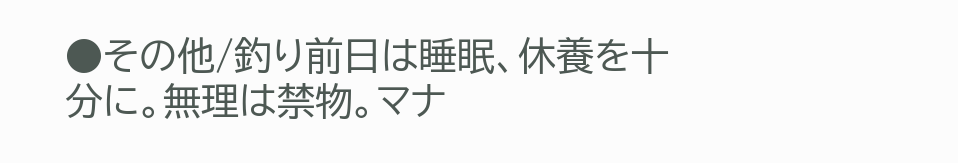●その他/釣り前日は睡眠、休養を十分に。無理は禁物。マナ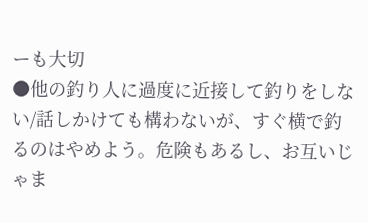ーも大切
●他の釣り人に過度に近接して釣りをしない/話しかけても構わないが、すぐ横で釣
るのはやめよう。危険もあるし、お互いじゃま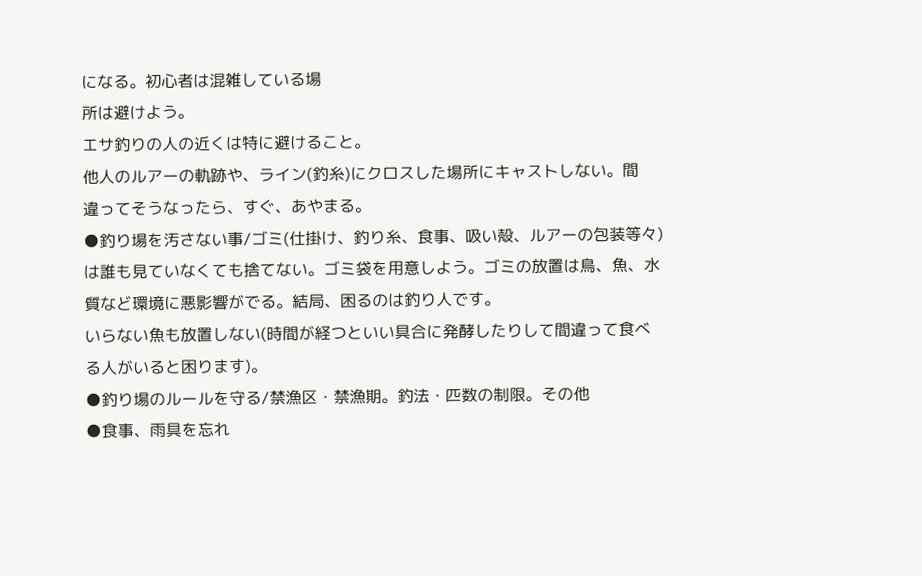になる。初心者は混雑している場
所は避けよう。
エサ釣りの人の近くは特に避けること。
他人のルアーの軌跡や、ライン(釣糸)にクロスした場所にキャストしない。間
違ってそうなったら、すぐ、あやまる。
●釣り場を汚さない事/ゴミ(仕掛け、釣り糸、食事、吸い殻、ルアーの包装等々)
は誰も見ていなくても捨てない。ゴミ袋を用意しよう。ゴミの放置は鳥、魚、水
質など環境に悪影響がでる。結局、困るのは釣り人です。
いらない魚も放置しない(時間が経つといい具合に発酵したりして間違って食べ
る人がいると困ります)。
●釣り場のルールを守る/禁漁区・禁漁期。釣法・匹数の制限。その他
●食事、雨具を忘れ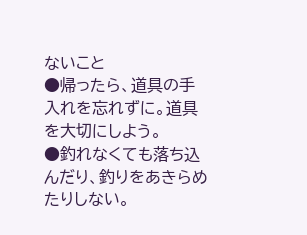ないこと
●帰ったら、道具の手入れを忘れずに。道具を大切にしよう。
●釣れなくても落ち込んだり、釣りをあきらめたりしない。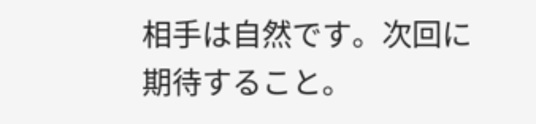相手は自然です。次回に
期待すること。